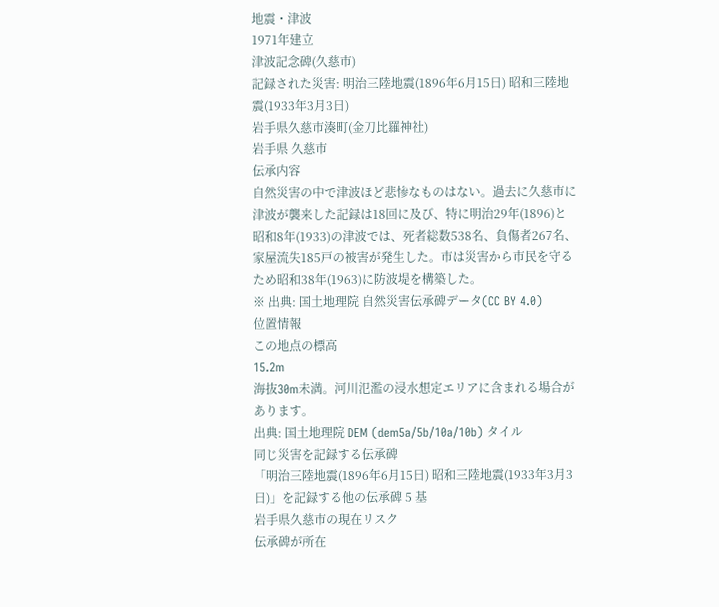地震・津波
1971年建立
津波記念碑(久慈市)
記録された災害: 明治三陸地震(1896年6月15日) 昭和三陸地震(1933年3月3日)
岩手県久慈市湊町(金刀比羅神社)
岩手県 久慈市
伝承内容
自然災害の中で津波ほど悲惨なものはない。過去に久慈市に津波が襲来した記録は18回に及び、特に明治29年(1896)と昭和8年(1933)の津波では、死者総数538名、負傷者267名、家屋流失185戸の被害が発生した。市は災害から市民を守るため昭和38年(1963)に防波堤を構築した。
※ 出典: 国土地理院 自然災害伝承碑データ(CC BY 4.0)
位置情報
この地点の標高
15.2m
海抜30m未満。河川氾濫の浸水想定エリアに含まれる場合があります。
出典: 国土地理院 DEM (dem5a/5b/10a/10b) タイル
同じ災害を記録する伝承碑
「明治三陸地震(1896年6月15日) 昭和三陸地震(1933年3月3日)」を記録する他の伝承碑 5 基
岩手県久慈市の現在リスク
伝承碑が所在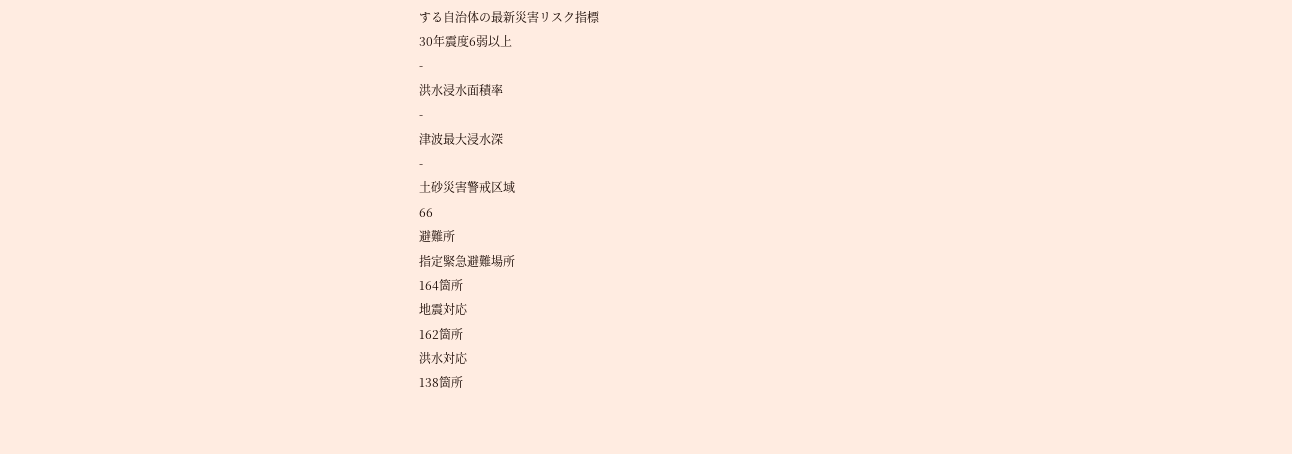する自治体の最新災害リスク指標
30年震度6弱以上
-
洪水浸水面積率
-
津波最大浸水深
-
土砂災害警戒区域
66
避難所
指定緊急避難場所
164箇所
地震対応
162箇所
洪水対応
138箇所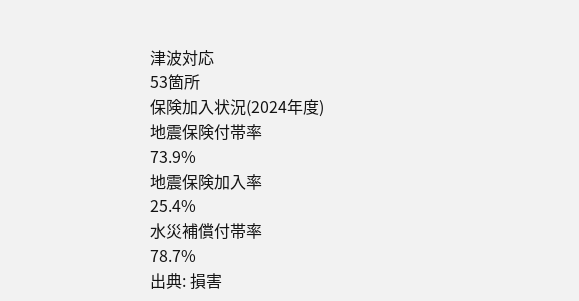津波対応
53箇所
保険加入状況(2024年度)
地震保険付帯率
73.9%
地震保険加入率
25.4%
水災補償付帯率
78.7%
出典: 損害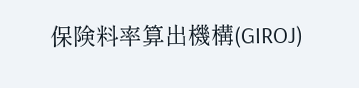保険料率算出機構(GIROJ)